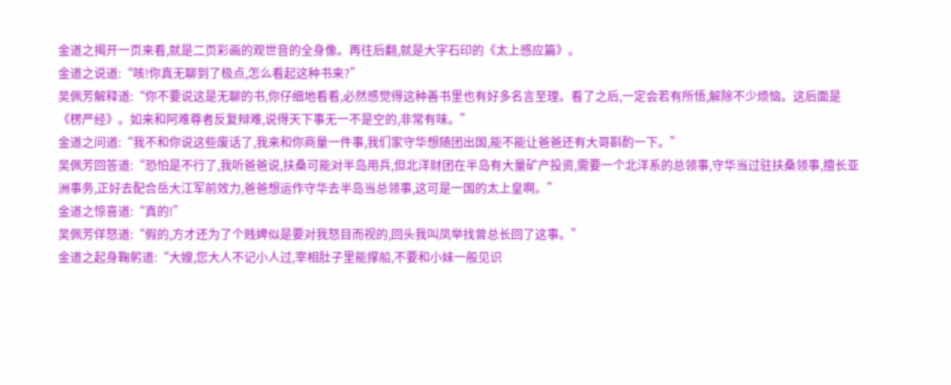金道之揭开一页来看,就是二页彩画的观世音的全身像。再往后翻,就是大字石印的《太上感应篇》。
金道之说道:“咳!你真无聊到了极点,怎么看起这种书来?”
吴佩芳解释道:“你不要说这是无聊的书,你仔细地看看,必然感觉得这种善书里也有好多名言至理。看了之后,一定会若有所悟,解除不少烦恼。这后面是《楞严经》。如来和阿难尊者反复辩难,说得天下事无一不是空的,非常有味。”
金道之问道:“我不和你说这些废话了,我来和你商量一件事,我们家守华想随团出国,能不能让爸爸还有大哥斟酌一下。”
吴佩芳回答道:“恐怕是不行了,我听爸爸说,扶桑可能对半岛用兵,但北洋财团在半岛有大量矿产投资,需要一个北洋系的总领事,守华当过驻扶桑领事,擅长亚洲事务,正好去配合岳大江军前效力,爸爸想运作守华去半岛当总领事,这可是一国的太上皇啊。”
金道之惊喜道:“真的!”
吴佩芳佯怒道:“假的,方才还为了个贱婢似是要对我怒目而视的,回头我叫凤举找曾总长回了这事。”
金道之起身鞠躬道:“大嫂,您大人不记小人过,宰相肚子里能撑船,不要和小妹一般见识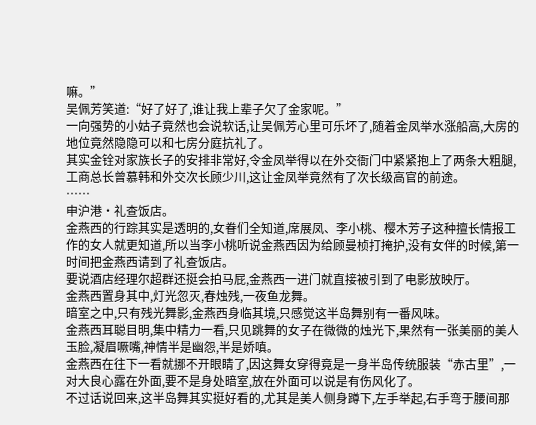嘛。”
吴佩芳笑道:“好了好了,谁让我上辈子欠了金家呢。”
一向强势的小姑子竟然也会说软话,让吴佩芳心里可乐坏了,随着金凤举水涨船高,大房的地位竟然隐隐可以和七房分庭抗礼了。
其实金铨对家族长子的安排非常好,令金凤举得以在外交衙门中紧紧抱上了两条大粗腿,工商总长曾慕韩和外交次长顾少川,这让金凤举竟然有了次长级高官的前途。
……
申沪港·礼查饭店。
金燕西的行踪其实是透明的,女眷们全知道,席展凤、李小桃、樱木芳子这种擅长情报工作的女人就更知道,所以当李小桃听说金燕西因为给顾曼桢打掩护,没有女伴的时候,第一时间把金燕西请到了礼查饭店。
要说酒店经理尔超群还挺会拍马屁,金燕西一进门就直接被引到了电影放映厅。
金燕西置身其中,灯光忽灭,春烛残,一夜鱼龙舞。
暗室之中,只有残光舞影,金燕西身临其境,只感觉这半岛舞别有一番风味。
金燕西耳聪目明,集中精力一看,只见跳舞的女子在微微的烛光下,果然有一张美丽的美人玉脸,凝眉噘嘴,神情半是幽怨,半是娇嗔。
金燕西在往下一看就挪不开眼睛了,因这舞女穿得竟是一身半岛传统服装“赤古里”,一对大良心露在外面,要不是身处暗室,放在外面可以说是有伤风化了。
不过话说回来,这半岛舞其实挺好看的,尤其是美人侧身蹲下,左手举起,右手弯于腰间那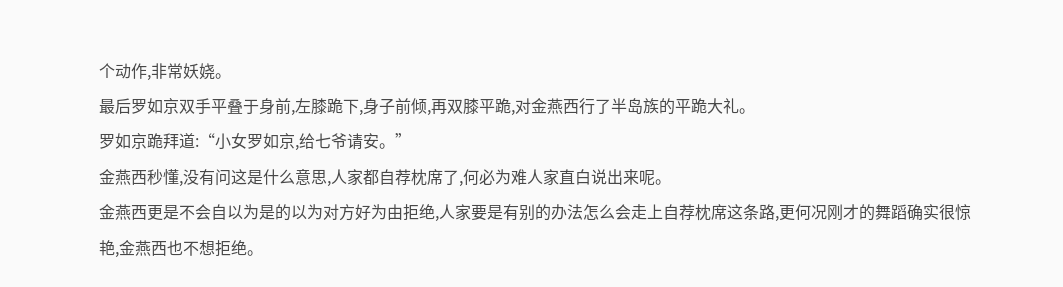个动作,非常妖娆。
最后罗如京双手平叠于身前,左膝跪下,身子前倾,再双膝平跪,对金燕西行了半岛族的平跪大礼。
罗如京跪拜道:“小女罗如京,给七爷请安。”
金燕西秒懂,没有问这是什么意思,人家都自荐枕席了,何必为难人家直白说出来呢。
金燕西更是不会自以为是的以为对方好为由拒绝,人家要是有别的办法怎么会走上自荐枕席这条路,更何况刚才的舞蹈确实很惊艳,金燕西也不想拒绝。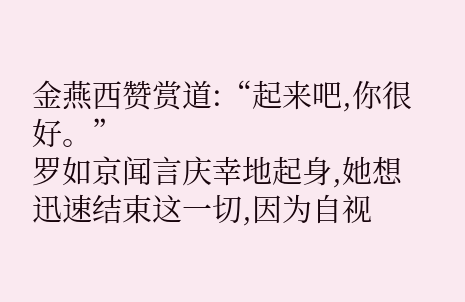金燕西赞赏道:“起来吧,你很好。”
罗如京闻言庆幸地起身,她想迅速结束这一切,因为自视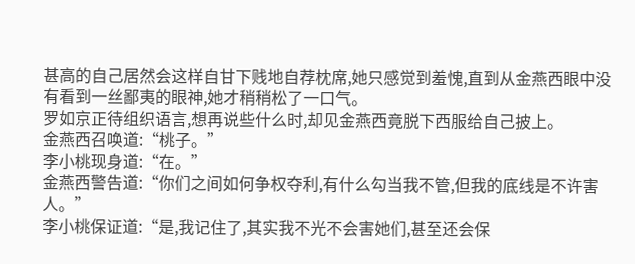甚高的自己居然会这样自甘下贱地自荐枕席,她只感觉到羞愧,直到从金燕西眼中没有看到一丝鄙夷的眼神,她才稍稍松了一口气。
罗如京正待组织语言,想再说些什么时,却见金燕西竟脱下西服给自己披上。
金燕西召唤道:“桃子。”
李小桃现身道:“在。”
金燕西警告道:“你们之间如何争权夺利,有什么勾当我不管,但我的底线是不许害人。”
李小桃保证道:“是,我记住了,其实我不光不会害她们,甚至还会保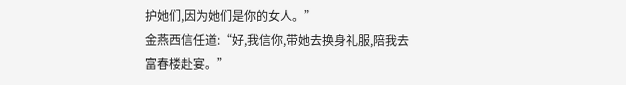护她们,因为她们是你的女人。”
金燕西信任道:“好,我信你,带她去换身礼服,陪我去富春楼赴宴。”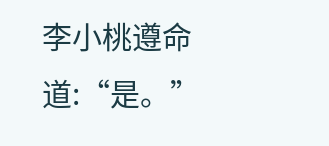李小桃遵命道:“是。”